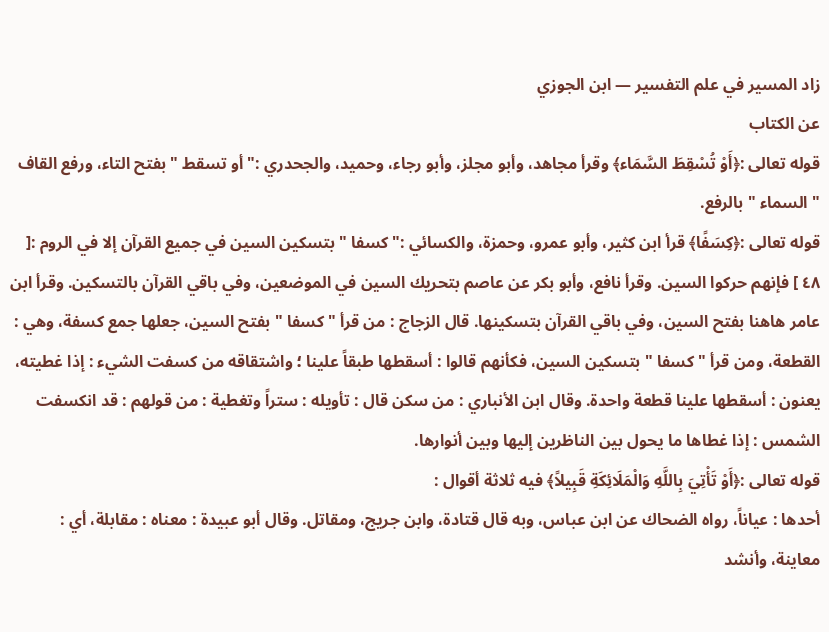زاد المسير في علم التفسير — ابن الجوزي
عن الكتاب
قوله تعالى :﴿أَوْ تُسْقِطَ السَّمَاء﴾ وقرأ مجاهد، وأبو مجلز، وأبو رجاء، وحميد، والجحدري :" أو تسقط " بفتح التاء، ورفع القاف " السماء " بالرفع.
قوله تعالى :﴿كِسَفًا﴾ قرأ ابن كثير، وأبو عمرو، وحمزة، والكسائي :" كسفا " بتسكين السين في جميع القرآن إلا في الروم :[ ٤٨ ] فإنهم حركوا السين. وقرأ نافع، وأبو بكر عن عاصم بتحريك السين في الموضعين، وفي باقي القرآن بالتسكين. وقرأ ابن عامر هاهنا بفتح السين، وفي باقي القرآن بتسكينها. قال الزجاج : من قرأ " كسفا " بفتح السين، جعلها جمع كسفة، وهي : القطعة، ومن قرأ " كسفا " بتسكين السين، فكأنهم قالوا : أسقطها طبقاً علينا ؛ واشتقاقه من كسفت الشيء : إذا غطيته، يعنون : أسقطها علينا قطعة واحدة. وقال ابن الأنباري : من سكن قال : تأويله : ستراً وتغطية : من قولهم : قد انكسفت الشمس : إذا غطاها ما يحول بين الناظرين إليها وبين أنوارها.
قوله تعالى :﴿أَوْ تَأْتِيَ بِاللَّهِ وَالْمَلَائِكَةِ قَبِيلاً﴾ فيه ثلاثة أقوال :
أحدها : عياناً، رواه الضحاك عن ابن عباس، وبه قال قتادة، وابن جريج، ومقاتل. وقال أبو عبيدة : معناه : مقابلة، أي : معاينة، وأنشد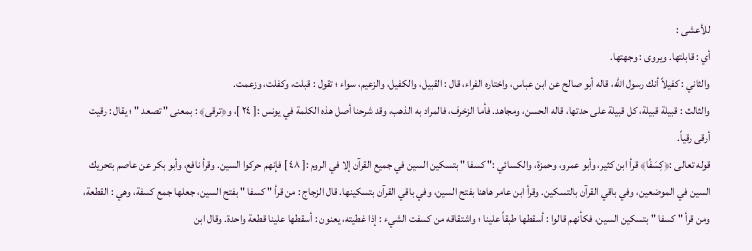للأعشى :
أي : قابلتها. ويروى : وجهتها.
والثاني : كفيلاً أنك رسول الله، قاله أبو صالح عن ابن عباس، واختاره الفراء، قال : القبيل، والكفيل، والزعيم، سواء ؛ تقول : قبلت، وكفلت، وزعمت.
والثالث : قبيلة قبيلة، كل قبيلة على حدتها، قاله الحسن، ومجاهد. فأما الزخرف، فالمراد به الذهب، وقد شرحنا أصل هذه الكلمة في يونس :[ ٢٤ ]، و﴿ترقى﴾ : بمعنى " تصعد " ؛ يقال : رقيت أرقى رقياً.
قوله تعالى :﴿كِسَفًا﴾ قرأ ابن كثير، وأبو عمرو، وحمزة، والكسائي :" كسفا " بتسكين السين في جميع القرآن إلا في الروم :[ ٤٨ ] فإنهم حركوا السين. وقرأ نافع، وأبو بكر عن عاصم بتحريك السين في الموضعين، وفي باقي القرآن بالتسكين. وقرأ ابن عامر هاهنا بفتح السين، وفي باقي القرآن بتسكينها. قال الزجاج : من قرأ " كسفا " بفتح السين، جعلها جمع كسفة، وهي : القطعة، ومن قرأ " كسفا " بتسكين السين، فكأنهم قالوا : أسقطها طبقاً علينا ؛ واشتقاقه من كسفت الشيء : إذا غطيته، يعنون : أسقطها علينا قطعة واحدة. وقال ابن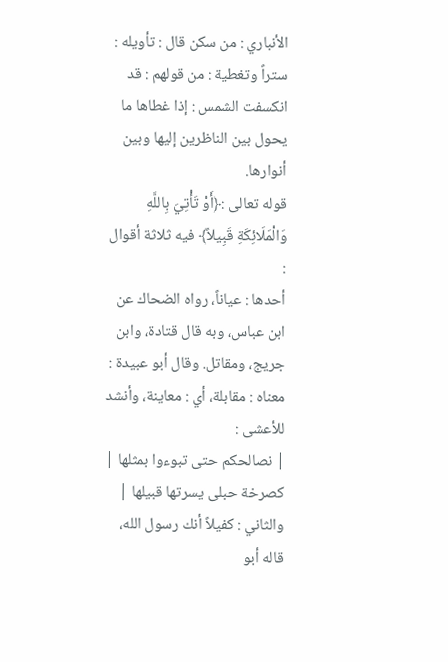الأنباري : من سكن قال : تأويله : ستراً وتغطية : من قولهم : قد انكسفت الشمس : إذا غطاها ما يحول بين الناظرين إليها وبين أنوارها.
قوله تعالى :﴿أَوْ تَأْتِيَ بِاللَّهِ وَالْمَلَائِكَةِ قَبِيلاً﴾ فيه ثلاثة أقوال :
أحدها : عياناً، رواه الضحاك عن ابن عباس، وبه قال قتادة، وابن جريج، ومقاتل. وقال أبو عبيدة : معناه : مقابلة، أي : معاينة، وأنشد للأعشى :
| نصالحكم حتى تبوءوا بمثلها | كصرخة حبلى يسرتها قبيلها |
والثاني : كفيلاً أنك رسول الله، قاله أبو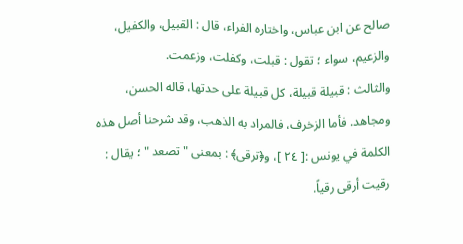صالح عن ابن عباس، واختاره الفراء، قال : القبيل، والكفيل، والزعيم، سواء ؛ تقول : قبلت، وكفلت، وزعمت.
والثالث : قبيلة قبيلة، كل قبيلة على حدتها، قاله الحسن، ومجاهد. فأما الزخرف، فالمراد به الذهب، وقد شرحنا أصل هذه الكلمة في يونس :[ ٢٤ ]، و﴿ترقى﴾ : بمعنى " تصعد " ؛ يقال : رقيت أرقى رقياً.